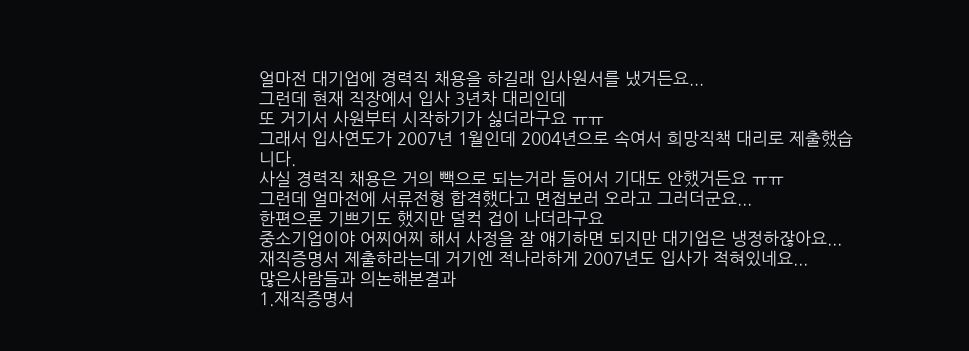얼마전 대기업에 경력직 채용을 하길래 입사원서를 냈거든요...
그런데 현재 직장에서 입사 3년차 대리인데
또 거기서 사원부터 시작하기가 싫더라구요 ㅠㅠ
그래서 입사연도가 2007년 1월인데 2004년으로 속여서 희망직책 대리로 제출했습니다.
사실 경력직 채용은 거의 빽으로 되는거라 들어서 기대도 안했거든요 ㅠㅠ
그런데 얼마전에 서류전형 합격했다고 면접보러 오라고 그러더군요...
한편으론 기쁘기도 했지만 덜컥 겁이 나더라구요
중소기업이야 어찌어찌 해서 사정을 잘 얘기하면 되지만 대기업은 냉정하잖아요...
재직증명서 제출하라는데 거기엔 적나라하게 2007년도 입사가 적혀있네요...
많은사람들과 의논해본결과
1.재직증명서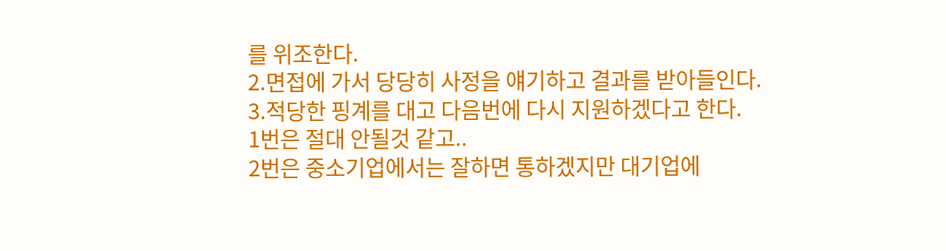를 위조한다.
2.면접에 가서 당당히 사정을 얘기하고 결과를 받아들인다.
3.적당한 핑계를 대고 다음번에 다시 지원하겠다고 한다.
1번은 절대 안될것 같고..
2번은 중소기업에서는 잘하면 통하겠지만 대기업에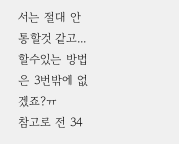서는 절대 안통할것 같고...
할수있는 방법은 3번밖에 없겠죠?ㅠ
참고로 전 34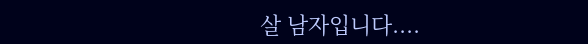살 남자입니다....